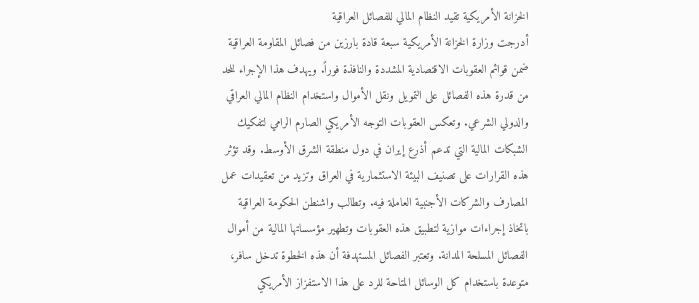الخزانة الأمريكية تقيد النظام المالي للفصائل العراقية
أدرجت وزارة الخزانة الأمريكية سبعة قادة بارزين من فصائل المقاومة العراقية ضمن قوائم العقوبات الاقتصادية المشددة والنافذة فوراً. ويهدف هذا الإجراء للحد من قدرة هذه الفصائل على التمويل ونقل الأموال واستخدام النظام المالي العراقي والدولي الشرعي. وتعكس العقوبات التوجه الأمريكي الصارم الرامي لتفكيك الشبكات المالية التي تدعم أذرع إيران في دول منطقة الشرق الأوسط. وقد تؤثر هذه القرارات على تصنيف البيئة الاستثمارية في العراق وتزيد من تعقيدات عمل المصارف والشركات الأجنبية العاملة فيه. وتطالب واشنطن الحكومة العراقية باتخاذ إجراءات موازية لتطبيق هذه العقوبات وتطهير مؤسساتها المالية من أموال الفصائل المسلحة المدانة. وتعتبر الفصائل المستهدفة أن هذه الخطوة تدخل سافر، متوعدة باستخدام كل الوسائل المتاحة للرد على هذا الاستفزاز الأمريكي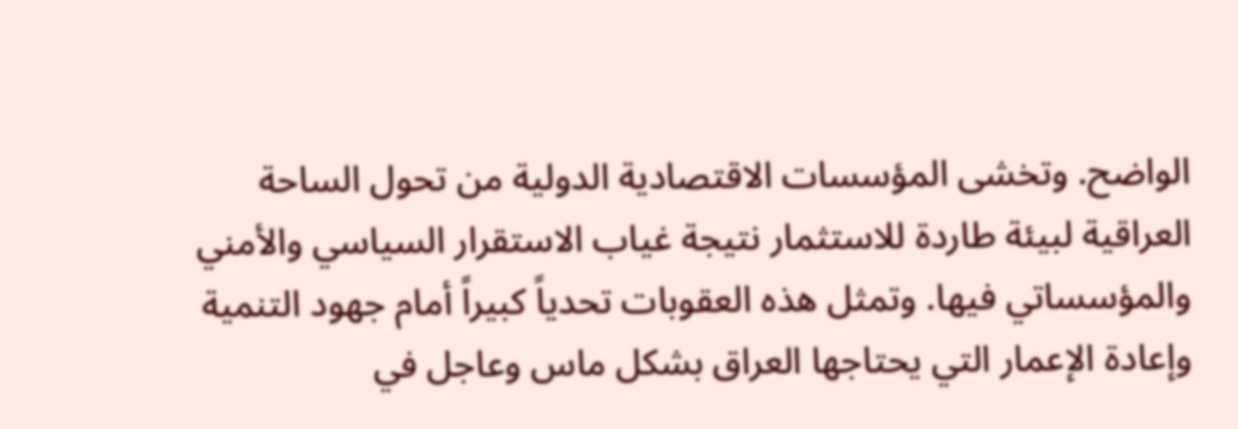الواضح. وتخشى المؤسسات الاقتصادية الدولية من تحول الساحة العراقية لبيئة طاردة للاستثمار نتيجة غياب الاستقرار السياسي والأمني والمؤسساتي فيها. وتمثل هذه العقوبات تحدياً كبيراً أمام جهود التنمية وإعادة الإعمار التي يحتاجها العراق بشكل ماس وعاجل في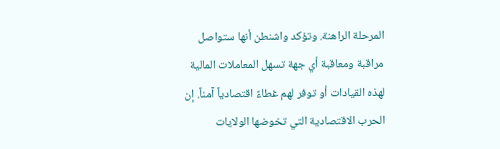المرحلة الراهنة. وتؤكد واشنطن أنها ستواصل مراقبة ومعاقبة أي جهة تسهل المعاملات المالية لهذه القيادات أو توفر لهم غطاءً اقتصادياً آمناً. إن الحرب الاقتصادية التي تخوضها الولايات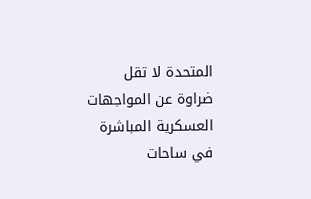المتحدة لا تقل ضراوة عن المواجهات العسكرية المباشرة في ساحات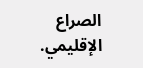الصراع الإقليمي.